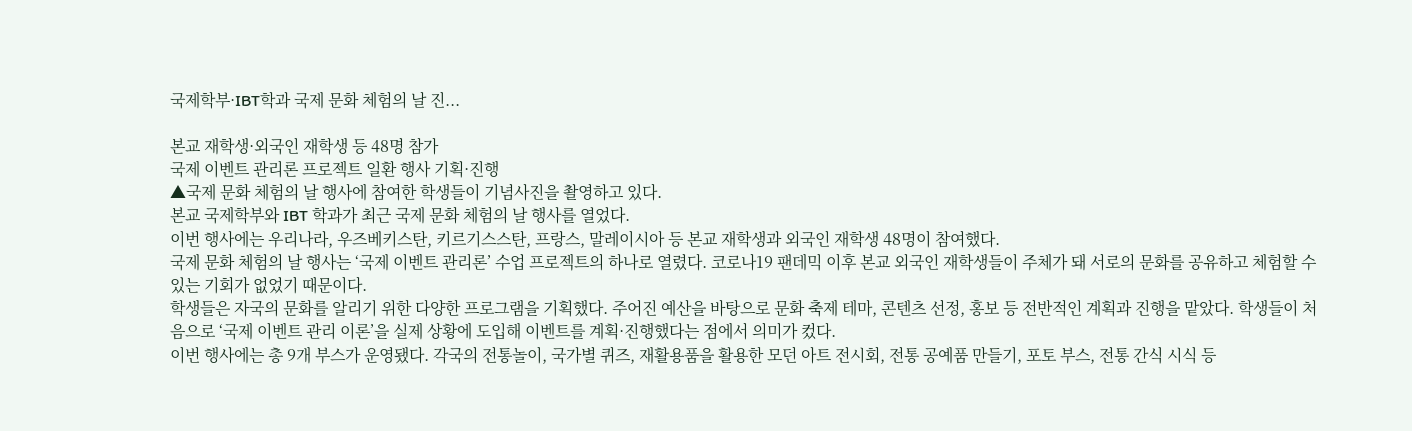국제학부·IBT학과 국제 문화 체험의 날 진...

본교 재학생·외국인 재학생 등 48명 참가
국제 이벤트 관리론 프로젝트 일환 행사 기획·진행
▲국제 문화 체험의 날 행사에 참여한 학생들이 기념사진을 촬영하고 있다.
본교 국제학부와 IBT 학과가 최근 국제 문화 체험의 날 행사를 열었다.
이번 행사에는 우리나라, 우즈베키스탄, 키르기스스탄, 프랑스, 말레이시아 등 본교 재학생과 외국인 재학생 48명이 참여했다.
국제 문화 체험의 날 행사는 ‘국제 이벤트 관리론’ 수업 프로젝트의 하나로 열렸다. 코로나19 팬데믹 이후 본교 외국인 재학생들이 주체가 돼 서로의 문화를 공유하고 체험할 수 있는 기회가 없었기 때문이다.
학생들은 자국의 문화를 알리기 위한 다양한 프로그램을 기획했다. 주어진 예산을 바탕으로 문화 축제 테마, 콘텐츠 선정, 홍보 등 전반적인 계획과 진행을 맡았다. 학생들이 처음으로 ‘국제 이벤트 관리 이론’을 실제 상황에 도입해 이벤트를 계획·진행했다는 점에서 의미가 컸다.
이번 행사에는 총 9개 부스가 운영됐다. 각국의 전통놀이, 국가별 퀴즈, 재활용품을 활용한 모던 아트 전시회, 전통 공예품 만들기, 포토 부스, 전통 간식 시식 등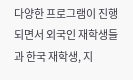다양한 프로그램이 진행되면서 외국인 재학생들과 한국 재학생, 지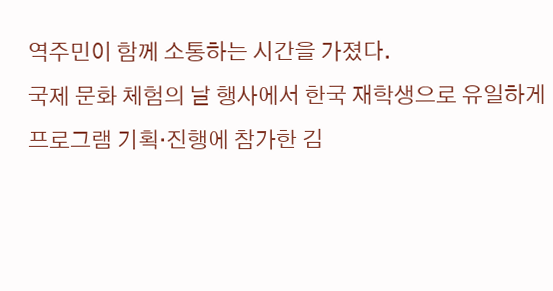역주민이 함께 소통하는 시간을 가졌다.
국제 문화 체험의 날 행사에서 한국 재학생으로 유일하게 프로그램 기획·진행에 참가한 김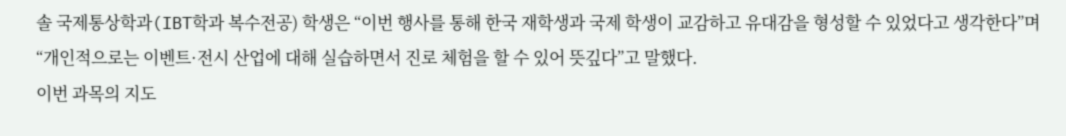솔 국제통상학과(IBT학과 복수전공) 학생은 “이번 행사를 통해 한국 재학생과 국제 학생이 교감하고 유대감을 형성할 수 있었다고 생각한다”며 “개인적으로는 이벤트·전시 산업에 대해 실습하면서 진로 체험을 할 수 있어 뜻깊다”고 말했다.
이번 과목의 지도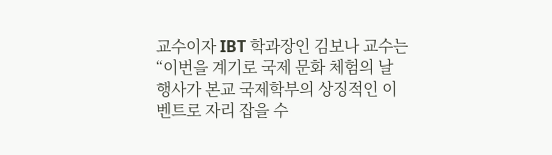교수이자 IBT 학과장인 김보나 교수는 “이번을 계기로 국제 문화 체험의 날 행사가 본교 국제학부의 상징적인 이벤트로 자리 잡을 수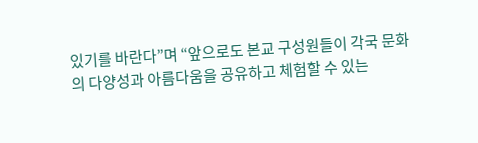있기를 바란다”며 “앞으로도 본교 구성원들이 각국 문화의 다양성과 아름다움을 공유하고 체험할 수 있는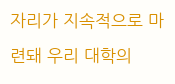자리가 지속적으로 마련돼 우리 대학의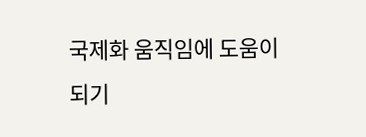국제화 움직임에 도움이 되기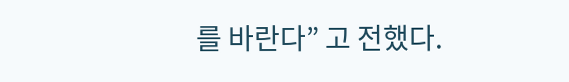를 바란다” 고 전했다.